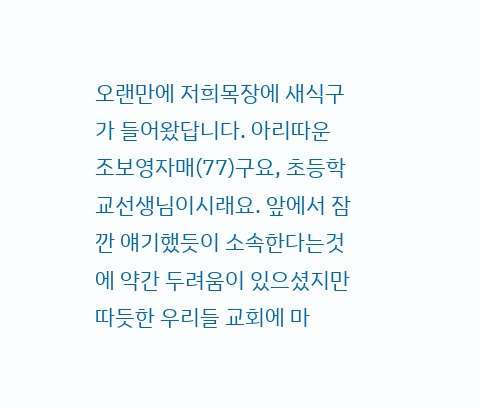오랜만에 저희목장에 새식구가 들어왔답니다. 아리따운 조보영자매(77)구요, 초등학교선생님이시래요. 앞에서 잠깐 얘기했듯이 소속한다는것에 약간 두려움이 있으셨지만 따듯한 우리들 교회에 마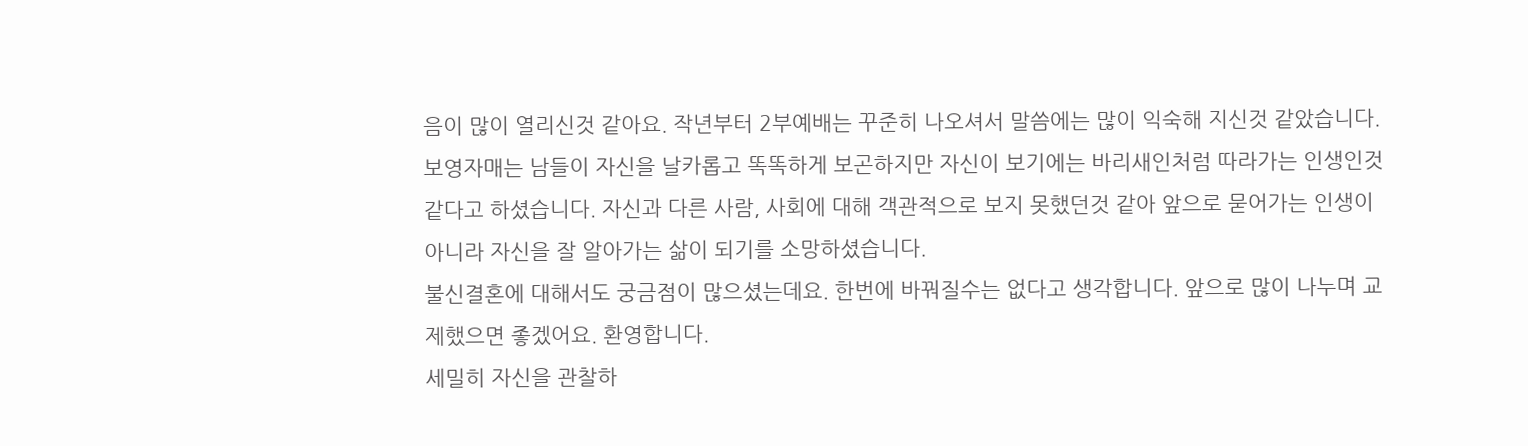음이 많이 열리신것 같아요. 작년부터 2부예배는 꾸준히 나오셔서 말씀에는 많이 익숙해 지신것 같았습니다.
보영자매는 남들이 자신을 날카롭고 똑똑하게 보곤하지만 자신이 보기에는 바리새인처럼 따라가는 인생인것 같다고 하셨습니다. 자신과 다른 사람, 사회에 대해 객관적으로 보지 못했던것 같아 앞으로 묻어가는 인생이 아니라 자신을 잘 알아가는 삶이 되기를 소망하셨습니다.
불신결혼에 대해서도 궁금점이 많으셨는데요. 한번에 바꿔질수는 없다고 생각합니다. 앞으로 많이 나누며 교제했으면 좋겠어요. 환영합니다.
세밀히 자신을 관찰하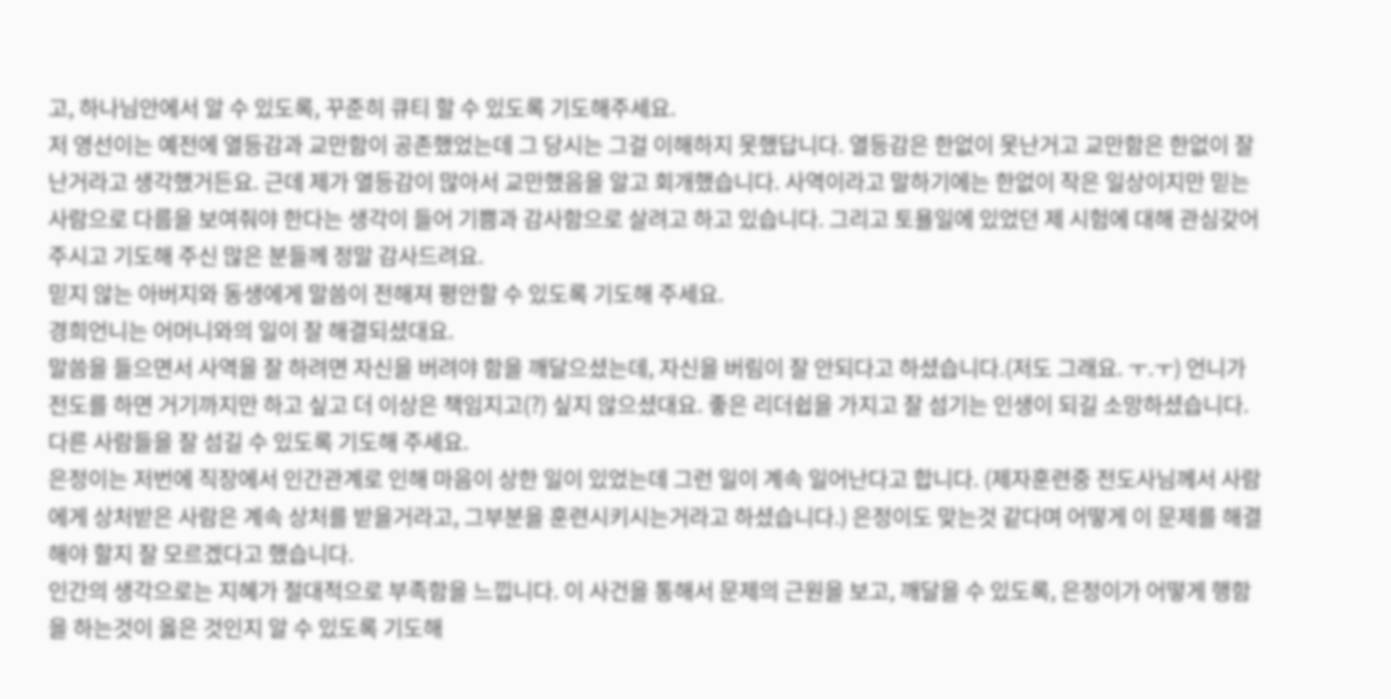고, 하나님안에서 알 수 있도록, 꾸준히 큐티 할 수 있도록 기도해주세요.
저 영선이는 예전에 열등감과 교만함이 공존했었는데 그 당시는 그걸 이해하지 못했답니다. 열등감은 한없이 못난거고 교만함은 한없이 잘난거라고 생각했거든요. 근데 제가 열등감이 많아서 교만했음을 알고 회개했습니다. 사역이라고 말하기에는 한없이 작은 일상이지만 믿는 사람으로 다름을 보여줘야 한다는 생각이 들어 기쁨과 감사함으로 살려고 하고 있습니다. 그리고 토욜일에 있었던 제 시험에 대해 관심갖어주시고 기도해 주신 많은 분들께 정말 감사드려요.
믿지 않는 아버지와 동생에게 말씀이 전해져 평안할 수 있도록 기도해 주세요.
경희언니는 어머니와의 일이 잘 해결되셨대요.
말씀을 들으면서 사역을 잘 하려면 자신을 버려야 함을 깨달으셨는데, 자신을 버림이 잘 안되다고 하셨습니다.(저도 그래요. ㅜ.ㅜ) 언니가 전도를 하면 거기까지만 하고 싶고 더 이상은 책임지고(?) 싶지 않으셨대요. 좋은 리더쉽을 가지고 잘 섬기는 인생이 되길 소망하셨습니다.
다른 사람들을 잘 섬길 수 있도록 기도해 주세요.
은정이는 저번에 직장에서 인간관계로 인해 마음이 상한 일이 있었는데 그런 일이 계속 일어난다고 합니다. (제자훈련중 전도사님께서 사람에게 상처받은 사람은 계속 상처를 받을거라고, 그부분을 훈련시키시는거라고 하셨습니다.) 은정이도 맞는것 같다며 어떻게 이 문제를 해결해야 할지 잘 모르겠다고 했습니다.
인간의 생각으로는 지혜가 절대적으로 부족함을 느낍니다. 이 사건을 통해서 문제의 근원을 보고, 깨달을 수 있도록, 은정이가 어떻게 행함을 하는것이 옳은 것인지 알 수 있도록 기도해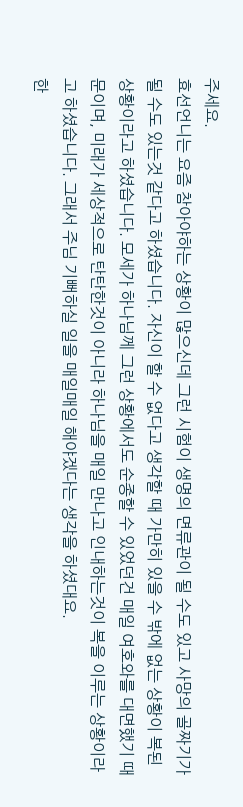주세요.
효선언니는 요즘 참아야하는 상황이 많으신데 그런 시험이 생명의 면류관이 될 수도 있고 사망의 골짜기가 될 수도 있는것 같다고 하셨습니다. 자신이 할 수 없다고 생각할 때 가만히 있을 수 밖에 없는 상황이 복된 상황이라고 하셨습니다. 모세가 하나님께 그런 상황에서도 순종할 수 있었던건 매일 여호와를 대면했기 때문이며, 미래가 세상적으로 탄탄한것이 아니라 하나님을 매일 만나고 인내하는것이 복을 이루는 상황이라고 하셨습니다. 그래서 주님 기뻐하실 일을 매일매일 해야겠다는 생각을 하셨대요.
한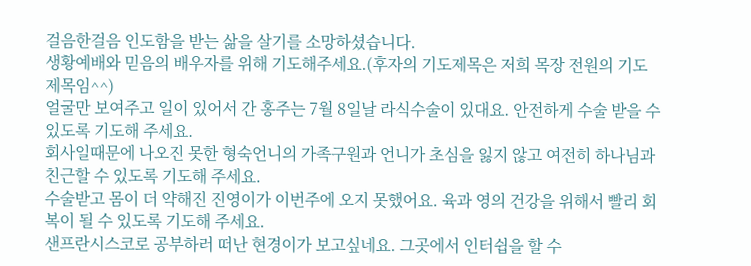걸음한걸음 인도함을 받는 삶을 살기를 소망하셨습니다.
생황예배와 믿음의 배우자를 위해 기도해주세요.(후자의 기도제목은 저희 목장 전원의 기도제목임^^)
얼굴만 보여주고 일이 있어서 간 홍주는 7월 8일날 라식수술이 있대요. 안전하게 수술 받을 수 있도록 기도해 주세요.
회사일때문에 나오진 못한 형숙언니의 가족구원과 언니가 초심을 잃지 않고 여전히 하나님과 친근할 수 있도록 기도해 주세요.
수술받고 몸이 더 약해진 진영이가 이번주에 오지 못했어요. 육과 영의 건강을 위해서 빨리 회복이 될 수 있도록 기도해 주세요.
샌프란시스코로 공부하러 떠난 현경이가 보고싶네요. 그곳에서 인터쉽을 할 수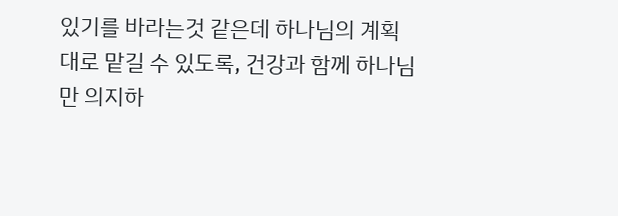있기를 바라는것 같은데 하나님의 계획대로 맡길 수 있도록, 건강과 함께 하나님만 의지하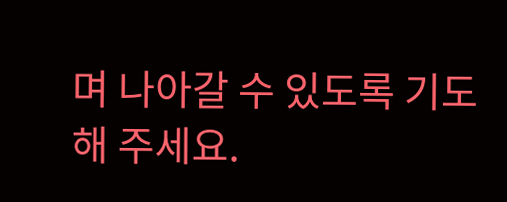며 나아갈 수 있도록 기도해 주세요.